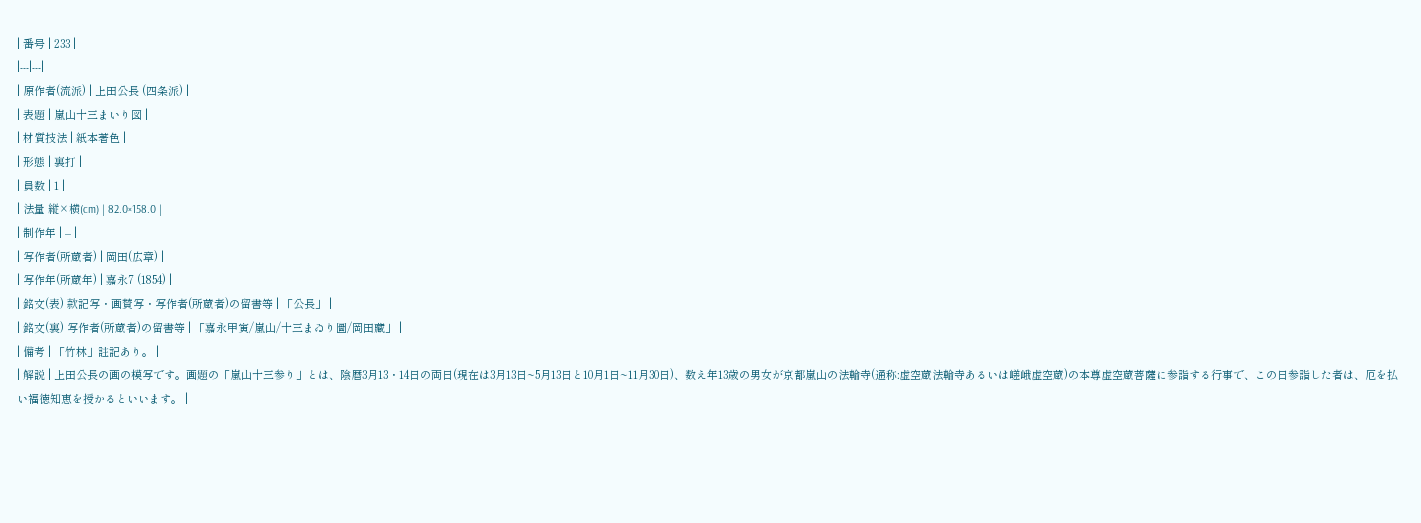| 番号 | 233 |
|---|---|
| 原作者(流派) | 上田公長 (四条派) |
| 表題 | 嵐山十三まいり図 |
| 材質技法 | 紙本著色 |
| 形態 | 裏打 |
| 員数 | 1 |
| 法量 縦×横(cm) | 82.0×158.0 |
| 制作年 | – |
| 写作者(所蔵者) | 岡田(広章) |
| 写作年(所蔵年) | 嘉永7 (1854) |
| 銘文(表) 款記写・画賛写・写作者(所蔵者)の留書等 | 「公長」 |
| 銘文(裏) 写作者(所蔵者)の留書等 | 「嘉永甲寅/嵐山/十三まゐり圖/岡田藏」 |
| 備考 | 「竹林」註記あり。 |
| 解説 | 上田公長の画の模写です。画題の「嵐山十三参り」とは、陰暦3月13・14日の両日(現在は3月13日~5月13日と10月1日~11月30日)、数え年13歳の男女が京都嵐山の法輪寺(通称:虚空蔵法輪寺あるいは嵯峨虚空蔵)の本尊虚空蔵菩薩に参詣する行事で、この日参詣した者は、厄を払い福徳知恵を授かるといいます。 |